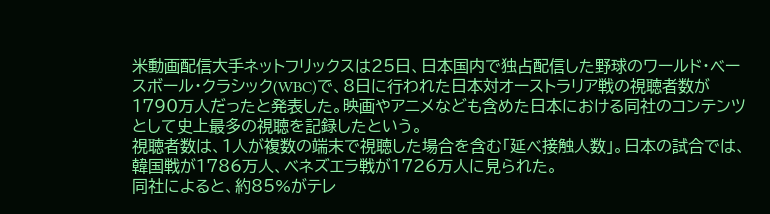米動画配信大手ネットフリックスは25日、日本国内で独占配信した野球のワールド・ベースボール・クラシック(WBC)で、8日に行われた日本対オーストラリア戦の視聴者数が1790万人だったと発表した。映画やアニメなども含めた日本における同社のコンテンツとして史上最多の視聴を記録したという。
視聴者数は、1人が複数の端末で視聴した場合を含む「延べ接触人数」。日本の試合では、韓国戦が1786万人、ベネズエラ戦が1726万人に見られた。
同社によると、約85%がテレ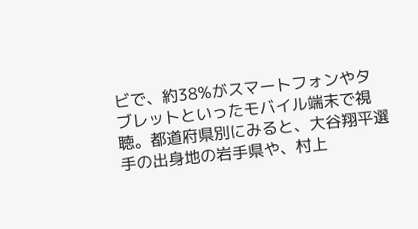ビで、約38%がスマートフォンやタブレットといったモバイル端末で視聴。都道府県別にみると、大谷翔平選手の出身地の岩手県や、村上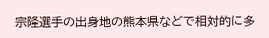宗隆選手の出身地の熊本県などで相対的に多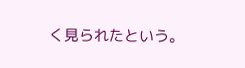く見られたという。